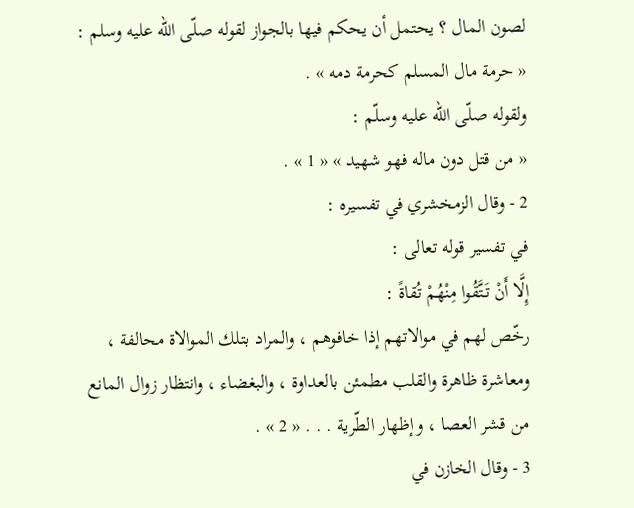لصون المال ؟ يحتمل أن يحكم فيها بالجواز لقوله صلّى اللّه عليه وسلم :
« حرمة مال المسلم كحرمة دمه » .
ولقوله صلّى اللّه عليه وسلّم :
« من قتل دون ماله فهو شهيد » « 1 » .
2 - وقال الزمخشري في تفسيره :
في تفسير قوله تعالى :
إِلَّا أَنْ تَتَّقُوا مِنْهُمْ تُقاةً :
رخّص لهم في موالاتهم إذا خافوهم ، والمراد بتلك الموالاة محالفة ، ومعاشرة ظاهرة والقلب مطمئن بالعداوة ، والبغضاء ، وانتظار زوال المانع من قشر العصا ، وإظهار الطّرية . . . « 2 » .
3 - وقال الخازن في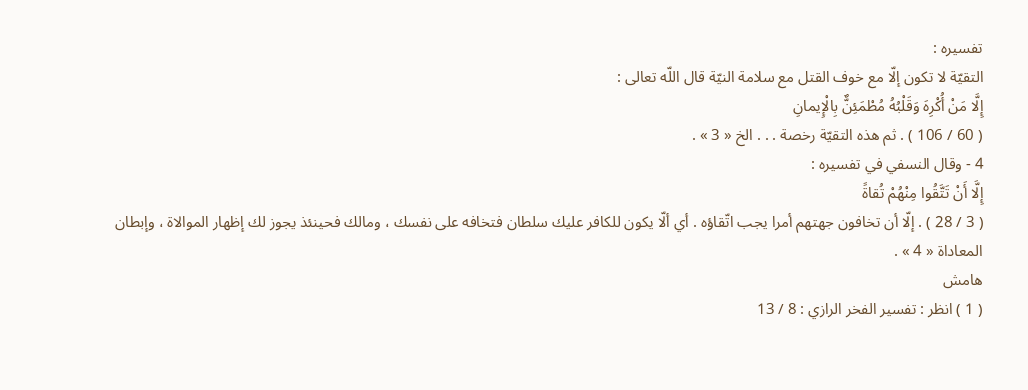تفسيره :
التقيّة لا تكون إلّا مع خوف القتل مع سلامة النيّة قال اللّه تعالى :
إِلَّا مَنْ أُكْرِهَ وَقَلْبُهُ مُطْمَئِنٌّ بِالْإِيمانِ
( 60 / 106 ) . ثم هذه التقيّة رخصة . . . الخ « 3 » .
4 - وقال النسفي في تفسيره :
إِلَّا أَنْ تَتَّقُوا مِنْهُمْ تُقاةً
( 3 / 28 ) . إلّا أن تخافون جهتهم أمرا يجب اتّقاؤه . أي ألّا يكون للكافر عليك سلطان فتخافه على نفسك ، ومالك فحينئذ يجوز لك إظهار الموالاة ، وإبطان المعاداة « 4 » .
هامش
( 1 ) انظر : تفسير الفخر الرازي : 8 / 13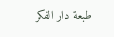طبعة دار الفكر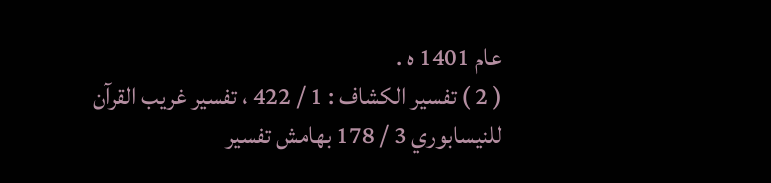عام 1401 ه .
( 2 ) تفسير الكشاف : 1 / 422 ، تفسير غريب القرآن للنيسابوري 3 / 178 بهامش تفسير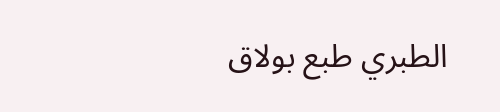الطبري طبع بولاق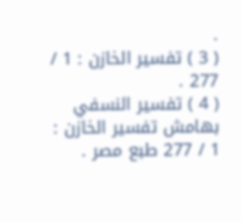.
( 3 ) تفسير الخازن : 1 / 277 .
( 4 ) تفسير النسفي بهامش تفسير الخازن : 1 / 277 طبع مصر .